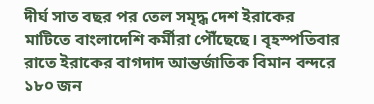দীর্ঘ সাত বছর পর তেল সমৃদ্ধ দেশ ইরাকের মাটিতে বাংলাদেশি কর্মীরা পৌঁছেছে। বৃহস্পতিবার রাতে ইরাকের বাগদাদ আন্তর্জাতিক বিমান বন্দরে ১৮০ জন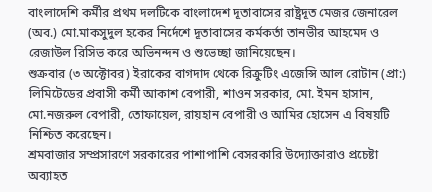বাংলাদেশি কর্মীর প্রথম দলটিকে বাংলাদেশ দূতাবাসের রাষ্ট্রদূত মেজর জেনারেল (অব.) মো.মাকসুদুল হকের নির্দেশে দূতাবাসের কর্মকর্তা তানভীর আহমেদ ও রেজাউল রিসিভ করে অভিনন্দন ও শুভেচ্ছা জানিয়েছেন।
শুক্রবার (৩ অক্টোবর) ইরাকের বাগদাদ থেকে রিক্রুটিং এজেন্সি আল রোটান (প্রা:) লিমিটেডের প্রবাসী কর্মী আকাশ বেপারী, শাওন সরকার, মো. ইমন হাসান, মো.নজরুল বেপারী, তোফায়েল, রায়হান বেপারী ও আমির হোসেন এ বিষয়টি নিশ্চিত করেছেন।
শ্রমবাজার সম্প্রসারণে সরকারের পাশাপাশি বেসরকারি উদ্যোক্তারাও প্রচেষ্টা অব্যাহত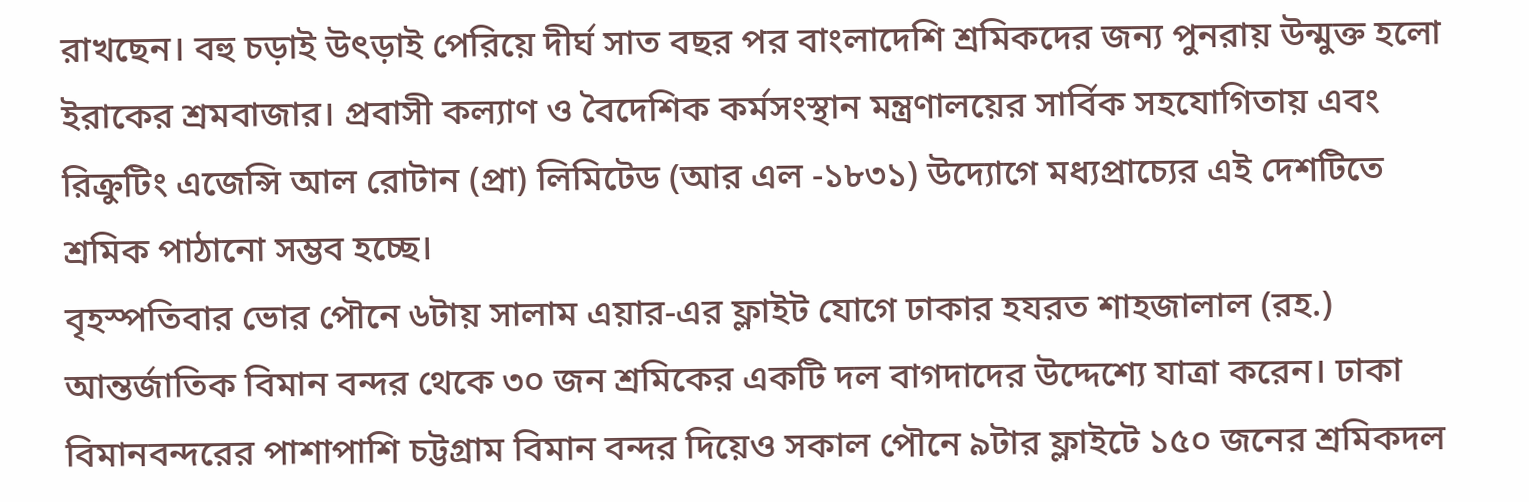রাখছেন। বহু চড়াই উৎড়াই পেরিয়ে দীর্ঘ সাত বছর পর বাংলাদেশি শ্রমিকদের জন্য পুনরায় উন্মুক্ত হলো ইরাকের শ্রমবাজার। প্রবাসী কল্যাণ ও বৈদেশিক কর্মসংস্থান মন্ত্রণালয়ের সার্বিক সহযোগিতায় এবং রিক্রুটিং এজেন্সি আল রোটান (প্রা) লিমিটেড (আর এল -১৮৩১) উদ্যোগে মধ্যপ্রাচ্যের এই দেশটিতে শ্রমিক পাঠানো সম্ভব হচ্ছে।
বৃহস্পতিবার ভোর পৌনে ৬টায় সালাম এয়ার-এর ফ্লাইট যোগে ঢাকার হযরত শাহজালাল (রহ.) আন্তর্জাতিক বিমান বন্দর থেকে ৩০ জন শ্রমিকের একটি দল বাগদাদের উদ্দেশ্যে যাত্রা করেন। ঢাকা বিমানবন্দরের পাশাপাশি চট্টগ্রাম বিমান বন্দর দিয়েও সকাল পৌনে ৯টার ফ্লাইটে ১৫০ জনের শ্রমিকদল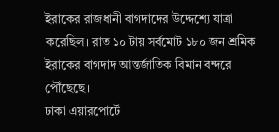ইরাকের রাজধানী বাগদাদের উদ্দেশ্যে যাত্রা করেছিল। রাত ১০ টায় সর্বমোট ১৮০ জন শ্রমিক ইরাকের বাগদাদ আন্তর্জাতিক বিমান বন্দরে পৌঁছেছে।
ঢাকা এয়ারপোর্টে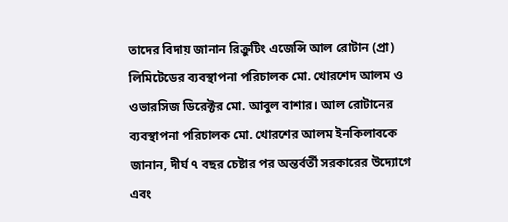তাদের বিদায় জানান রিক্রুটিং এজেন্সি আল রোটান (প্রা) লিমিটেডের ব্যবস্থাপনা পরিচালক মো. খোরশেদ আলম ও ওভারসিজ ডিরেক্টর মো. আবুল বাশার। আল রোটানের ব্যবস্থাপনা পরিচালক মো. খোরশের আলম ইনকিলাবকে জানান, দীর্ঘ ৭ বছর চেষ্টার পর অন্তর্বর্তী সরকারের উদ্যোগে এবং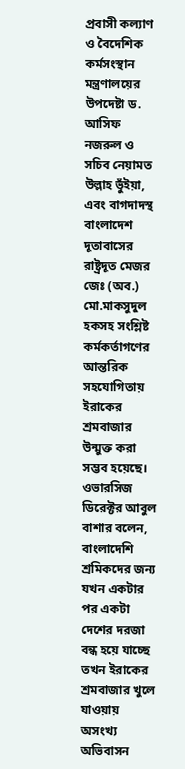প্রবাসী কল্যাণ ও বৈদেশিক কর্মসংস্থান মন্ত্রণালয়ের উপদেষ্টা ড. আসিফ নজরুল ও সচিব নেয়ামত উল্লাহ ভুঁইয়া, এবং বাগদাদস্থ বাংলাদেশ দূতাবাসের রাষ্ট্রদূত মেজর জেঃ (অব.) মো.মাকসুদুল হকসহ সংশ্লিষ্ট কর্মকর্তাগণের আন্তরিক সহযোগিতায় ইরাকের শ্রমবাজার উন্মুক্ত করা সম্ভব হয়েছে।
ওভারসিজ ডিরেক্টর আবুল বাশার বলেন, বাংলাদেশি শ্রমিকদের জন্য যখন একটার পর একটা দেশের দরজা বন্ধ হয়ে যাচ্ছে তখন ইরাকের শ্রমবাজার খুলে যাওয়ায় অসংখ্য অভিবাসন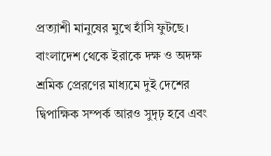প্রত্যাশী মানুষের মুখে হাঁসি ফুটছে।
বাংলাদেশ থেকে ইরাকে দক্ষ ও অদক্ষ শ্রমিক প্রেরণের মাধ্যমে দুই দেশের দ্বিপাক্ষিক সম্পর্ক আরও সুদৃঢ় হবে এবং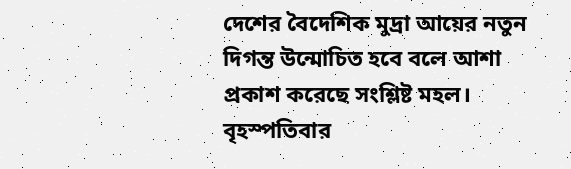দেশের বৈদেশিক মুদ্রা আয়ের নতুন দিগন্ত উন্মোচিত হবে বলে আশা প্রকাশ করেছে সংশ্লিষ্ট মহল।
বৃহস্পতিবার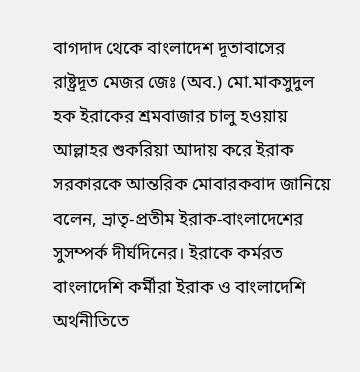বাগদাদ থেকে বাংলাদেশ দূতাবাসের রাষ্ট্রদূত মেজর জেঃ (অব.) মো.মাকসুদুল হক ইরাকের শ্রমবাজার চালু হওয়ায় আল্লাহর শুকরিয়া আদায় করে ইরাক সরকারকে আন্তরিক মোবারকবাদ জানিয়ে বলেন, ভ্রাতৃ-প্রতীম ইরাক-বাংলাদেশের সুসম্পর্ক দীর্ঘদিনের। ইরাকে কর্মরত বাংলাদেশি কর্মীরা ইরাক ও বাংলাদেশি অর্থনীতিতে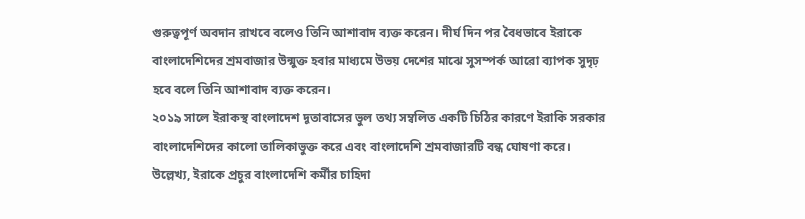গুরুত্বপূর্ণ অবদান রাখবে বলেও তিনি আশাবাদ ব্যক্ত করেন। দীর্ঘ দিন পর বৈধভাবে ইরাকে বাংলাদেশিদের শ্রমবাজার উন্মুক্ত হবার মাধ্যমে উভয় দেশের মাঝে সুসম্পর্ক আরো ব্যাপক সুদৃঢ় হবে বলে তিনি আশাবাদ ব্যক্ত করেন।
২০১৯ সালে ইরাকস্থ বাংলাদেশ দূতাবাসের ভুল তথ্য সম্বলিত একটি চিঠির কারণে ইরাকি সরকার বাংলাদেশিদের কালো তালিকাভুক্ত করে এবং বাংলাদেশি শ্রমবাজারটি বন্ধ ঘোষণা করে। উল্লেখ্য, ইরাকে প্রচুর বাংলাদেশি কর্মীর চাহিদা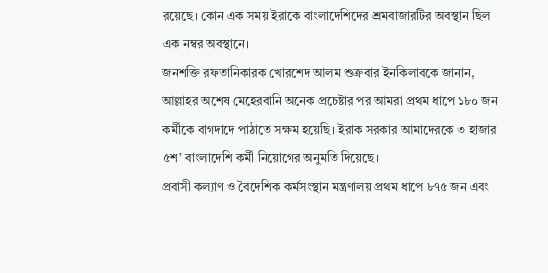রয়েছে। কোন এক সময় ইরাকে বাংলাদেশিদের শ্রমবাজারটির অবস্থান ছিল এক নম্বর অবস্থানে।
জনশক্তি রফতানিকারক খোরশেদ আলম শুক্রবার ইনকিলাবকে জানান, আল্লাহর অশেষ মেহেরবানি অনেক প্রচেষ্টার পর আমরা প্রথম ধাপে ১৮০ জন কর্মীকে বাগদাদে পাঠাতে সক্ষম হয়েছি। ইরাক সরকার আমাদেরকে ৩ হাজার ৫শ’ বাংলাদেশি কর্মী নিয়োগের অনুমতি দিয়েছে।
প্রবাসী কল্যাণ ও বৈদেশিক কর্মসংস্থান মন্ত্রণালয় প্রথম ধাপে ৮৭৫ জন এবং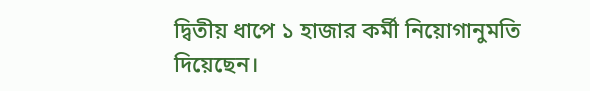দ্বিতীয় ধাপে ১ হাজার কর্মী নিয়োগানুমতি দিয়েছেন।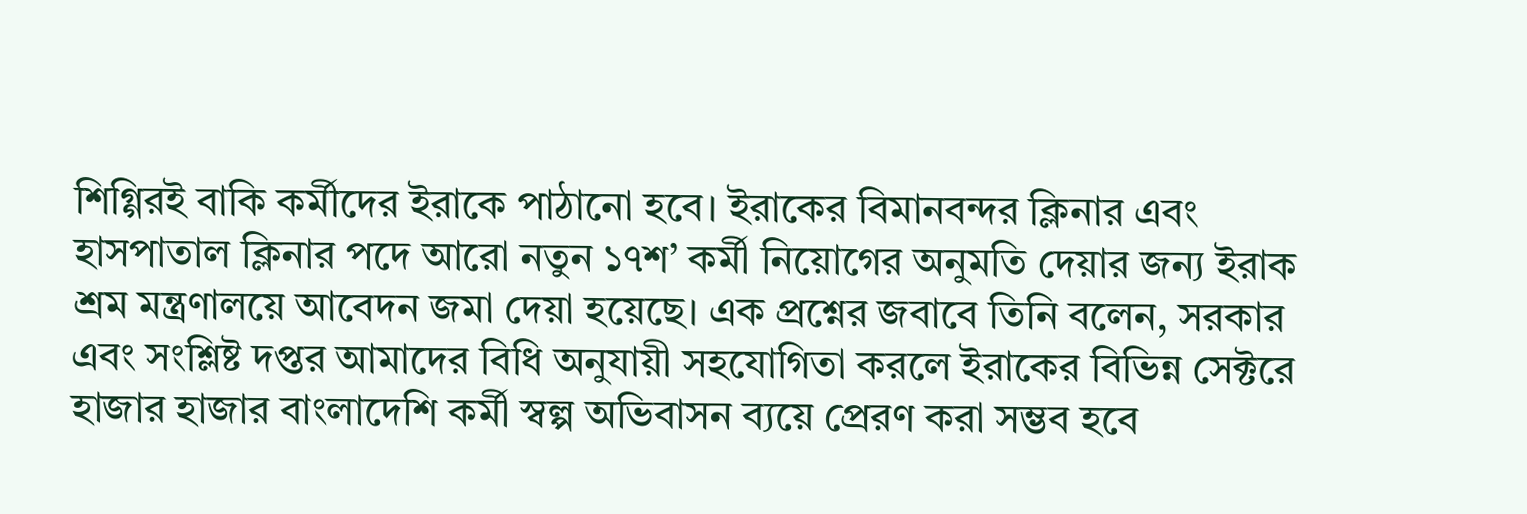শিগ্গিরই বাকি কর্মীদের ইরাকে পাঠানো হবে। ইরাকের বিমানবন্দর ক্লিনার এবং হাসপাতাল ক্লিনার পদে আরো নতুন ১৭শ’ কর্মী নিয়োগের অনুমতি দেয়ার জন্য ইরাক শ্রম মন্ত্রণালয়ে আবেদন জমা দেয়া হয়েছে। এক প্রশ্নের জবাবে তিনি বলেন, সরকার এবং সংশ্লিষ্ট দপ্তর আমাদের বিধি অনুযায়ী সহযোগিতা করলে ইরাকের বিভিন্ন সেক্টরে হাজার হাজার বাংলাদেশি কর্মী স্বল্প অভিবাসন ব্যয়ে প্রেরণ করা সম্ভব হবে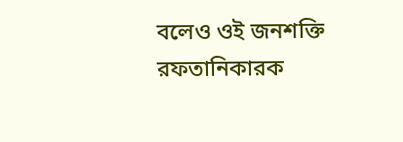বলেও ওই জনশক্তি রফতানিকারক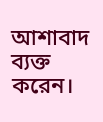আশাবাদ ব্যক্ত করেন।